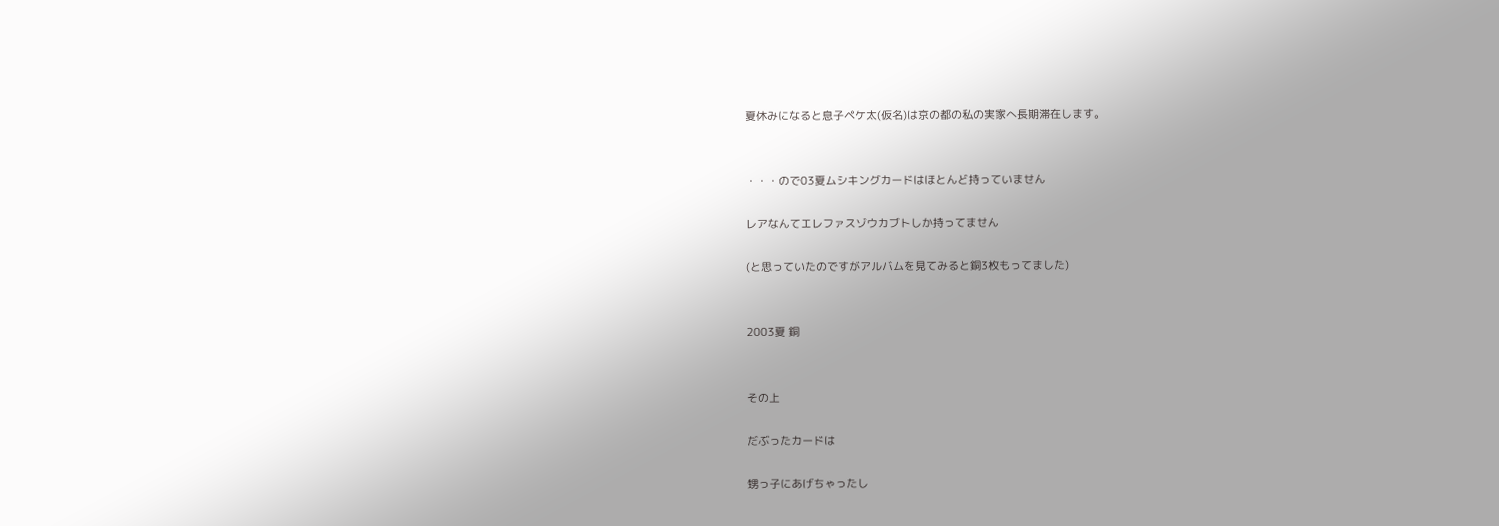夏休みになると息子ペケ太(仮名)は京の都の私の実家へ長期滞在します。


・・・ので03夏ムシキングカードはほとんど持っていません

レアなんてエレファスゾウカブトしか持ってません

(と思っていたのですがアルバムを見てみると銅3枚もってました)


2003夏 銅


その上

だぶったカードは

甥っ子にあげちゃったし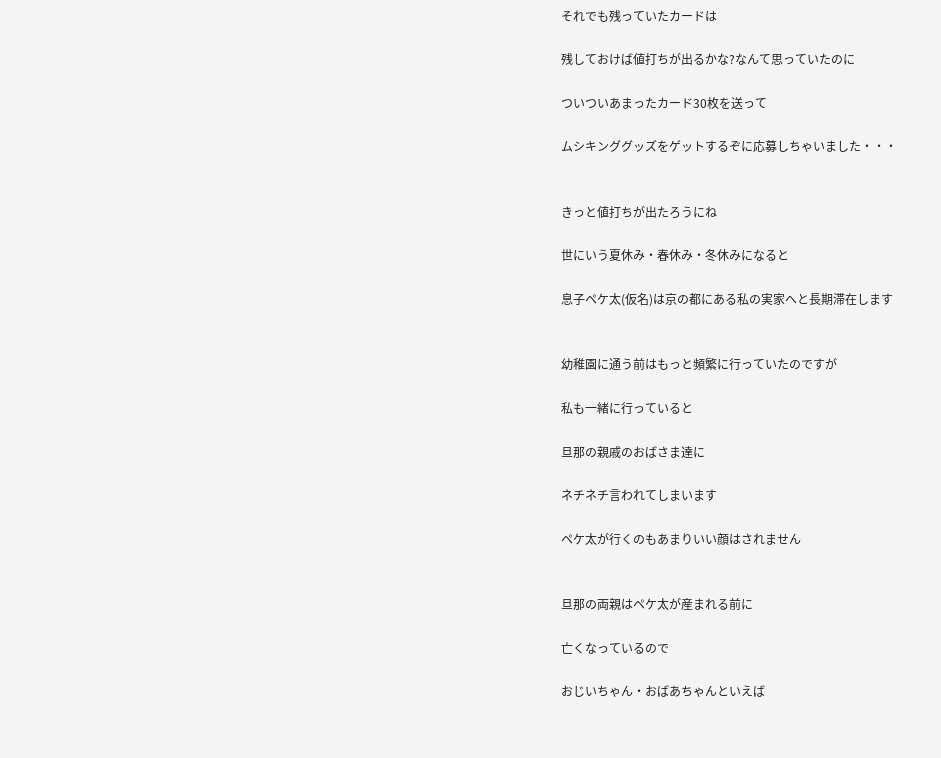それでも残っていたカードは

残しておけば値打ちが出るかな?なんて思っていたのに

ついついあまったカード30枚を送って

ムシキンググッズをゲットするぞに応募しちゃいました・・・


きっと値打ちが出たろうにね

世にいう夏休み・春休み・冬休みになると

息子ペケ太(仮名)は京の都にある私の実家へと長期滞在します


幼稚園に通う前はもっと頻繁に行っていたのですが

私も一緒に行っていると

旦那の親戚のおばさま達に

ネチネチ言われてしまいます

ペケ太が行くのもあまりいい顔はされません


旦那の両親はペケ太が産まれる前に

亡くなっているので

おじいちゃん・おばあちゃんといえば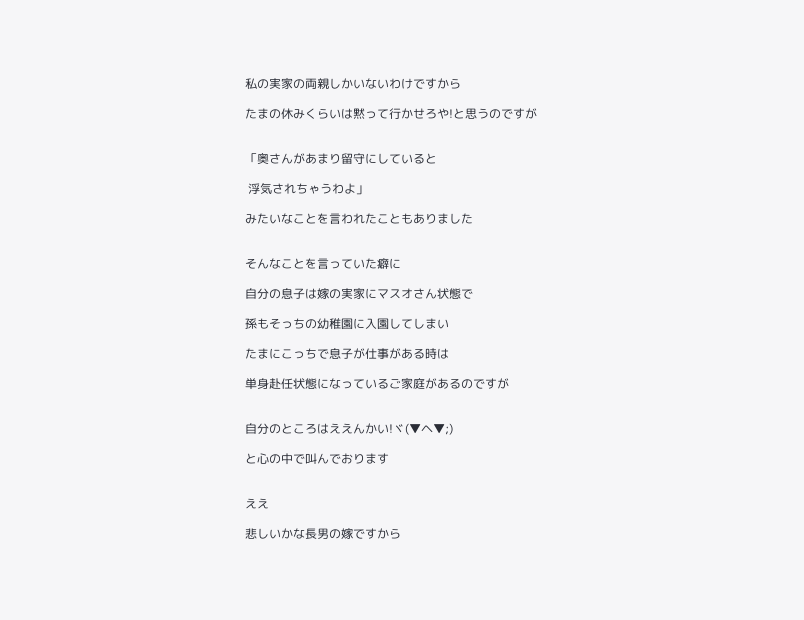私の実家の両親しかいないわけですから

たまの休みくらいは黙って行かせろや!と思うのですが


「奥さんがあまり留守にしていると

 浮気されちゃうわよ」

みたいなことを言われたこともありました


そんなことを言っていた癖に

自分の息子は嫁の実家にマスオさん状態で

孫もそっちの幼稚園に入園してしまい

たまにこっちで息子が仕事がある時は

単身赴任状態になっているご家庭があるのですが


自分のところはええんかい!ヾ(▼ヘ▼;)

と心の中で叫んでおります


ええ

悲しいかな長男の嫁ですから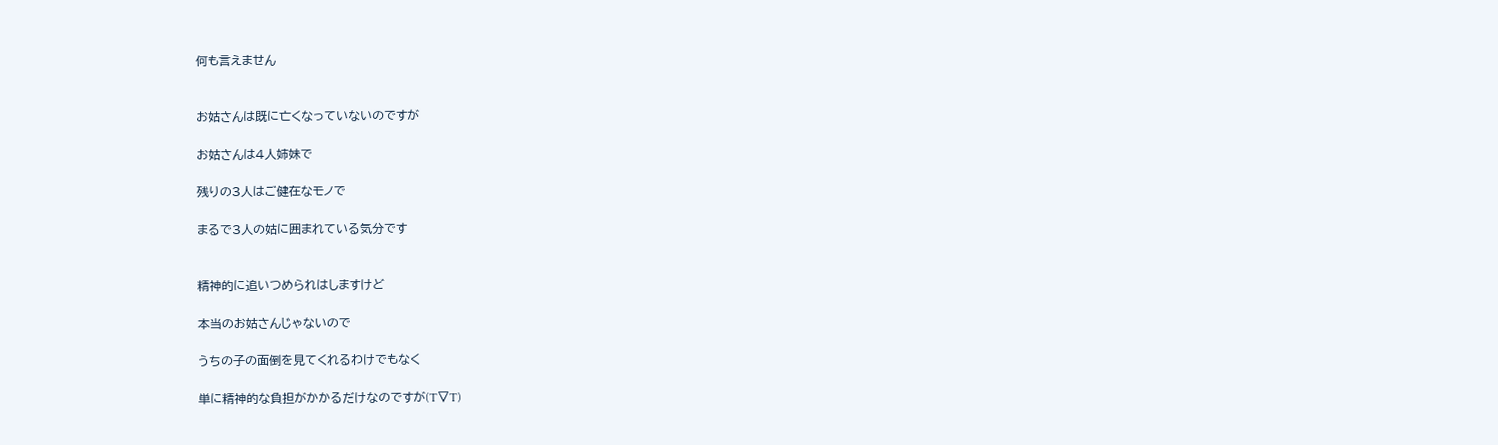何も言えません


お姑さんは既に亡くなっていないのですが

お姑さんは4人姉妹で

残りの3人はご健在なモノで

まるで3人の姑に囲まれている気分です


精神的に追いつめられはしますけど

本当のお姑さんじゃないので

うちの子の面倒を見てくれるわけでもなく

単に精神的な負担がかかるだけなのですが(T▽T)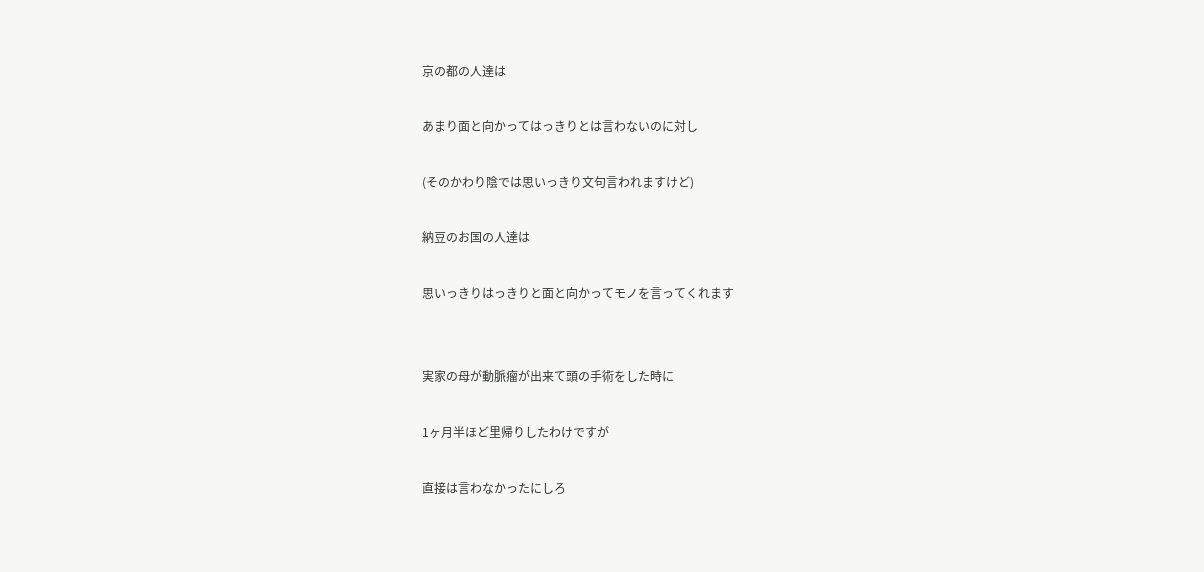京の都の人達は

あまり面と向かってはっきりとは言わないのに対し

(そのかわり陰では思いっきり文句言われますけど)

納豆のお国の人達は

思いっきりはっきりと面と向かってモノを言ってくれます


実家の母が動脈瘤が出来て頭の手術をした時に

1ヶ月半ほど里帰りしたわけですが

直接は言わなかったにしろ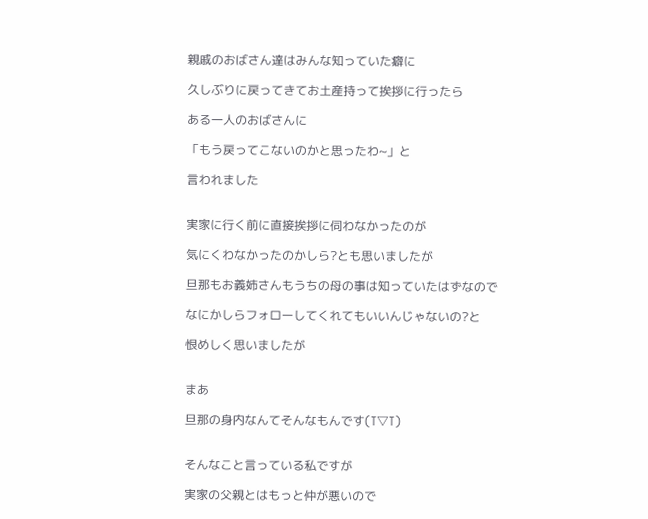親戚のおばさん達はみんな知っていた癖に

久しぶりに戻ってきてお土産持って挨拶に行ったら

ある一人のおばさんに

「もう戻ってこないのかと思ったわ~」と

言われました


実家に行く前に直接挨拶に伺わなかったのが

気にくわなかったのかしら?とも思いましたが

旦那もお義姉さんもうちの母の事は知っていたはずなので

なにかしらフォローしてくれてもいいんじゃないの?と

恨めしく思いましたが


まあ

旦那の身内なんてそんなもんです(T▽T)


そんなこと言っている私ですが

実家の父親とはもっと仲が悪いので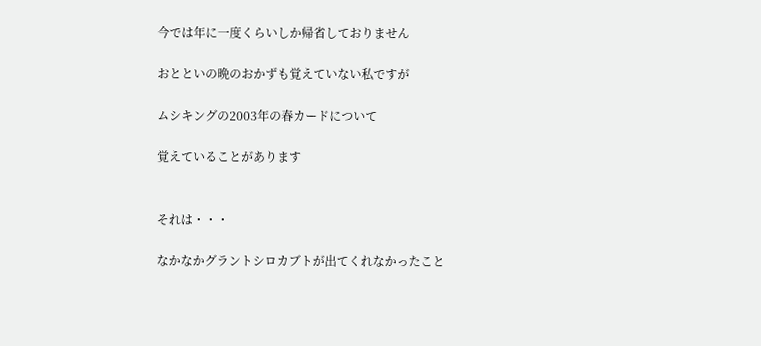今では年に一度くらいしか帰省しておりません

おとといの晩のおかずも覚えていない私ですが

ムシキングの2003年の春カードについて

覚えていることがあります


それは・・・

なかなかグラントシロカブトが出てくれなかったこと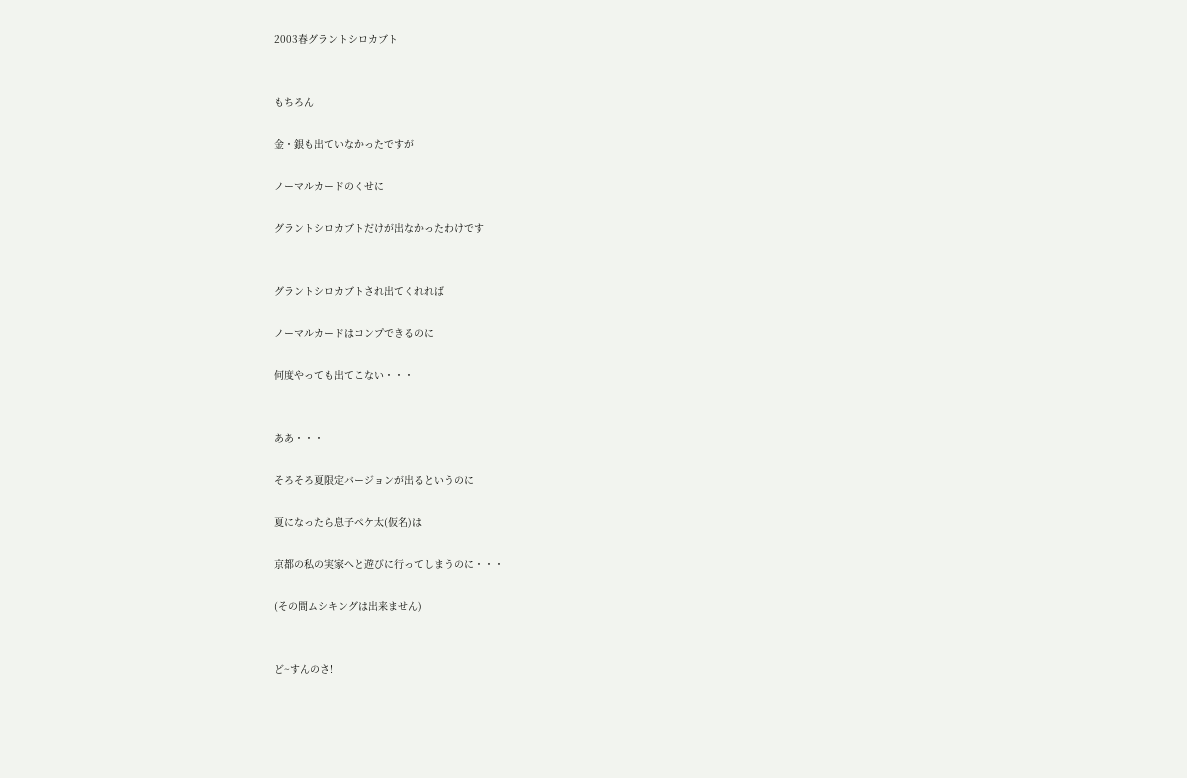2003春グラントシロカブト


もちろん

金・銀も出ていなかったですが

ノーマルカードのくせに

グラントシロカブトだけが出なかったわけです


グラントシロカブトされ出てくれれば

ノーマルカードはコンプできるのに

何度やっても出てこない・・・


ああ・・・

そろそろ夏限定バージョンが出るというのに

夏になったら息子ペケ太(仮名)は

京都の私の実家へと遊びに行ってしまうのに・・・

(その間ムシキングは出来ません)


ど~すんのさ!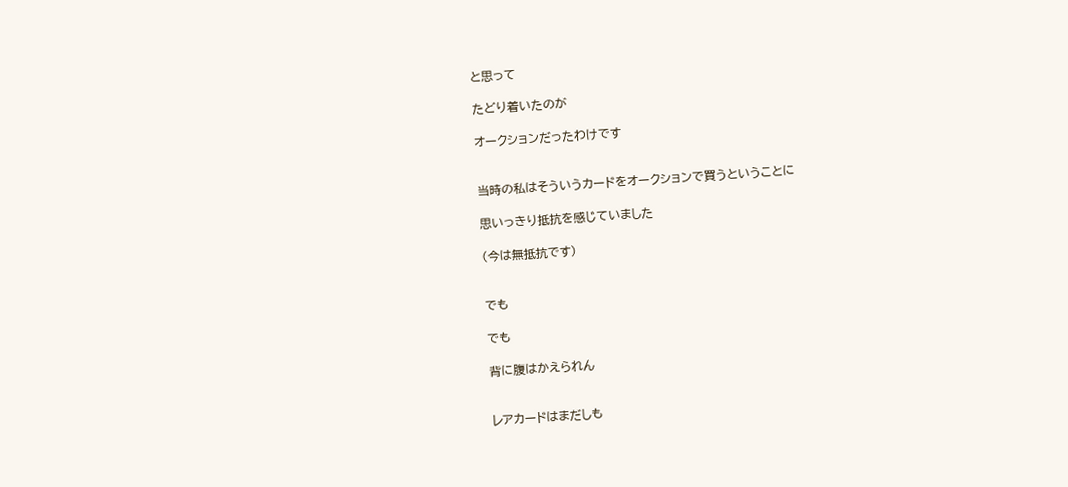と思って

たどり着いたのが

オークションだったわけです


当時の私はそういうカードをオークションで買うということに

思いっきり抵抗を感じていました

(今は無抵抗です)


でも

でも

背に腹はかえられん


レアカードはまだしも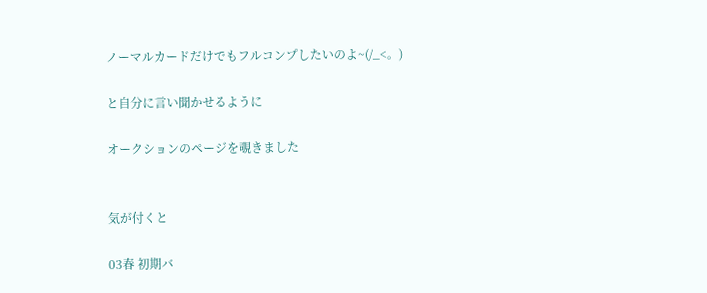ノーマルカードだけでもフルコンプしたいのよ~(/_<。)

と自分に言い聞かせるように

オークションのページを覗きました


気が付くと

03春 初期バ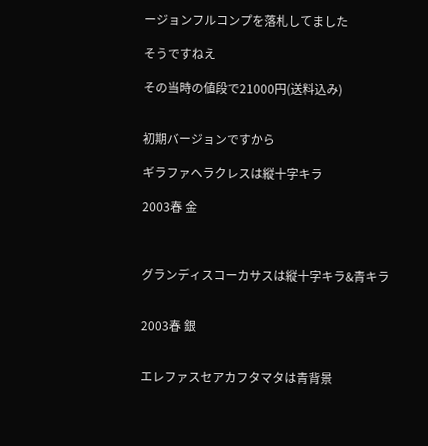ージョンフルコンプを落札してました

そうですねえ

その当時の値段で21000円(送料込み)


初期バージョンですから

ギラファヘラクレスは縦十字キラ

2003春 金



グランディスコーカサスは縦十字キラ&青キラ


2003春 銀


エレファスセアカフタマタは青背景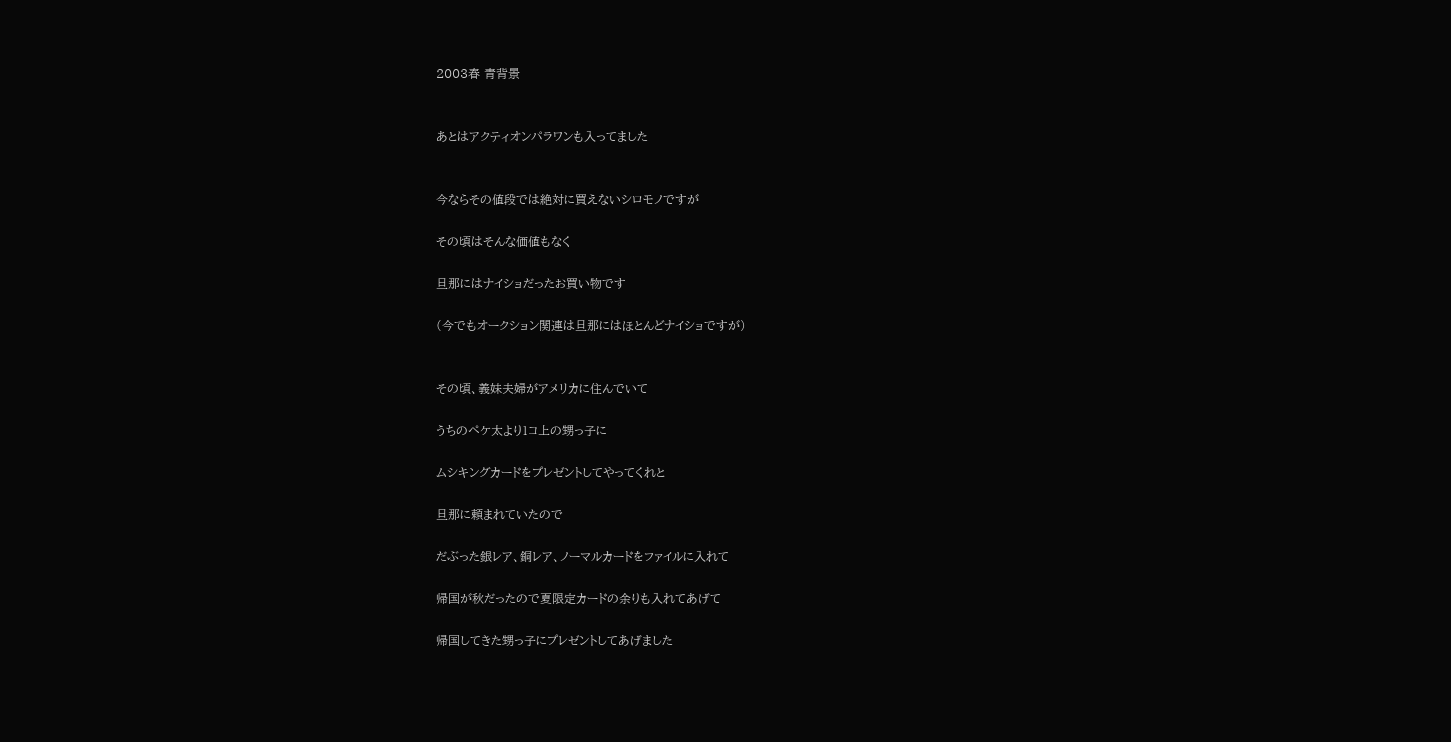2003春 青背景


あとはアクティオンパラワンも入ってました


今ならその値段では絶対に買えないシロモノですが

その頃はそんな価値もなく

旦那にはナイショだったお買い物です

(今でもオークション関連は旦那にはほとんどナイショですが)


その頃、義妹夫婦がアメリカに住んでいて

うちのペケ太より1コ上の甥っ子に

ムシキングカードをプレゼントしてやってくれと

旦那に頼まれていたので

だぶった銀レア、銅レア、ノーマルカードをファイルに入れて

帰国が秋だったので夏限定カードの余りも入れてあげて

帰国してきた甥っ子にプレゼントしてあげました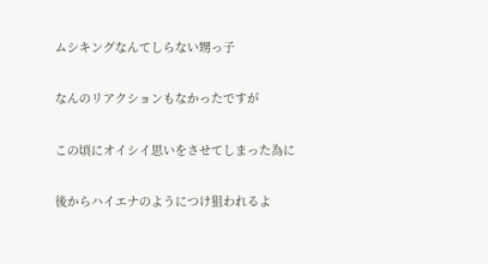ムシキングなんてしらない甥っ子

なんのリアクションもなかったですが

この頃にオイシイ思いをさせてしまった為に

後からハイエナのようにつけ狙われるよ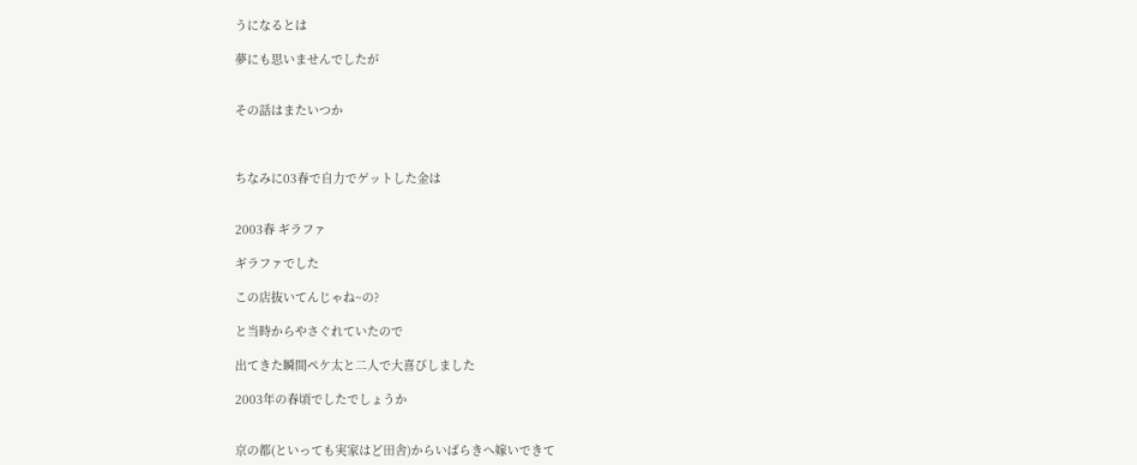うになるとは

夢にも思いませんでしたが


その話はまたいつか



ちなみに03春で自力でゲットした金は


2003春 ギラファ

ギラファでした

この店抜いてんじゃね~の?

と当時からやさぐれていたので

出てきた瞬間ペケ太と二人で大喜びしました

2003年の春頃でしたでしょうか


京の都(といっても実家はど田舎)からいばらきへ嫁いできて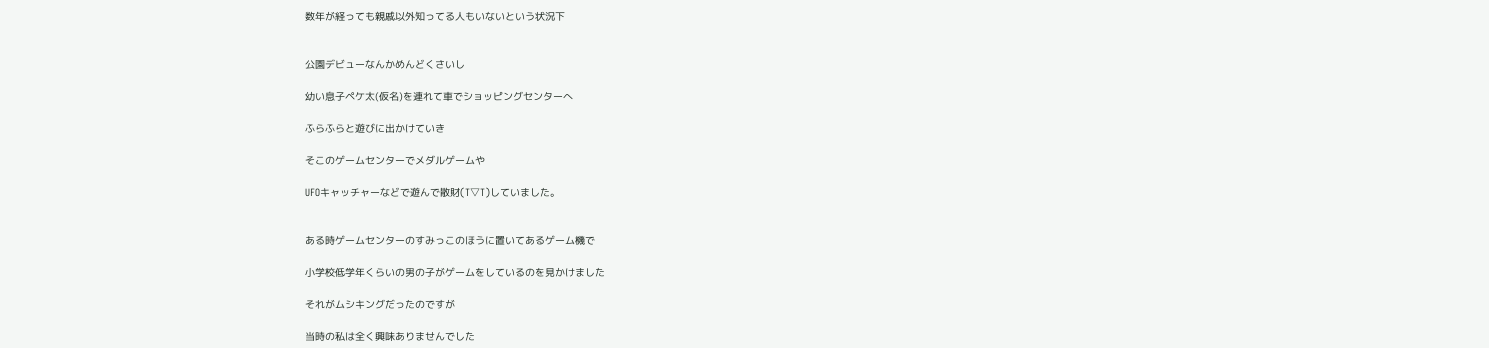数年が経っても親戚以外知ってる人もいないという状況下


公園デビューなんかめんどくさいし

幼い息子ペケ太(仮名)を連れて車でショッピングセンターへ

ふらふらと遊びに出かけていき

そこのゲームセンターでメダルゲームや

UFOキャッチャーなどで遊んで散財(T▽T)していました。


ある時ゲームセンターのすみっこのほうに置いてあるゲーム機で

小学校低学年くらいの男の子がゲームをしているのを見かけました

それがムシキングだったのですが

当時の私は全く興味ありませんでした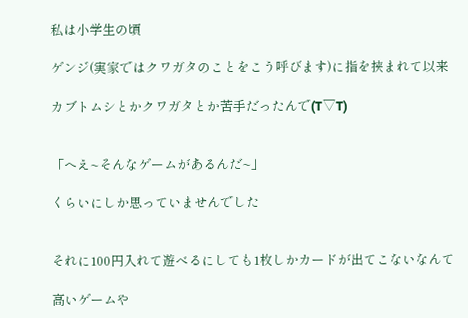私は小学生の頃

ゲンジ(実家ではクワガタのことをこう呼びます)に指を挟まれて以来

カブトムシとかクワガタとか苦手だったんで(T▽T)


「へえ~そんなゲームがあるんだ~」

くらいにしか思っていませんでした


それに100円入れて遊べるにしても1枚しかカードが出てこないなんて

高いゲームや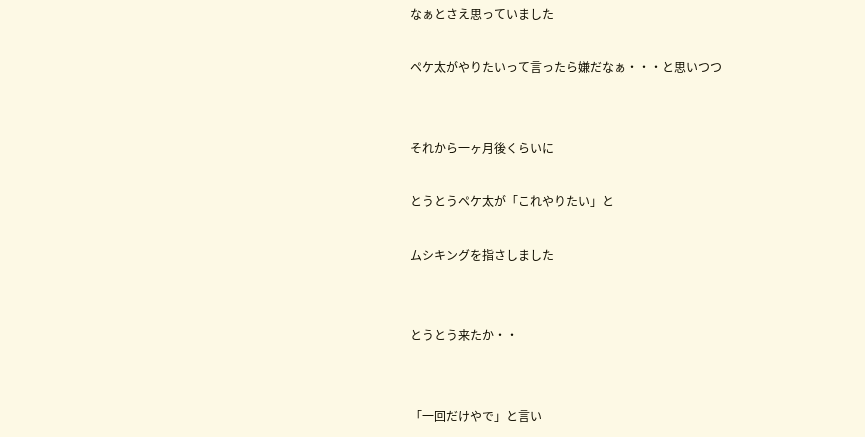なぁとさえ思っていました

ペケ太がやりたいって言ったら嫌だなぁ・・・と思いつつ


それから一ヶ月後くらいに

とうとうペケ太が「これやりたい」と

ムシキングを指さしました


とうとう来たか・・


「一回だけやで」と言い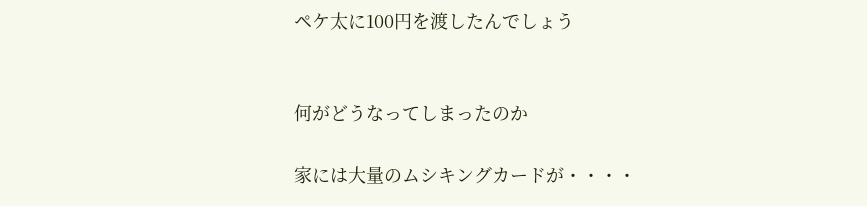ペケ太に100円を渡したんでしょう


何がどうなってしまったのか

家には大量のムシキングカードが・・・・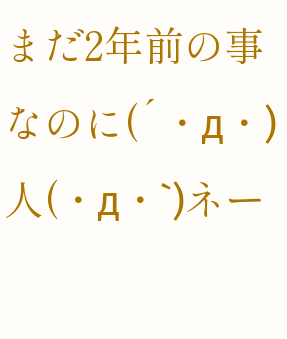まだ2年前の事なのに(´・д・)人(・д・`)ネー